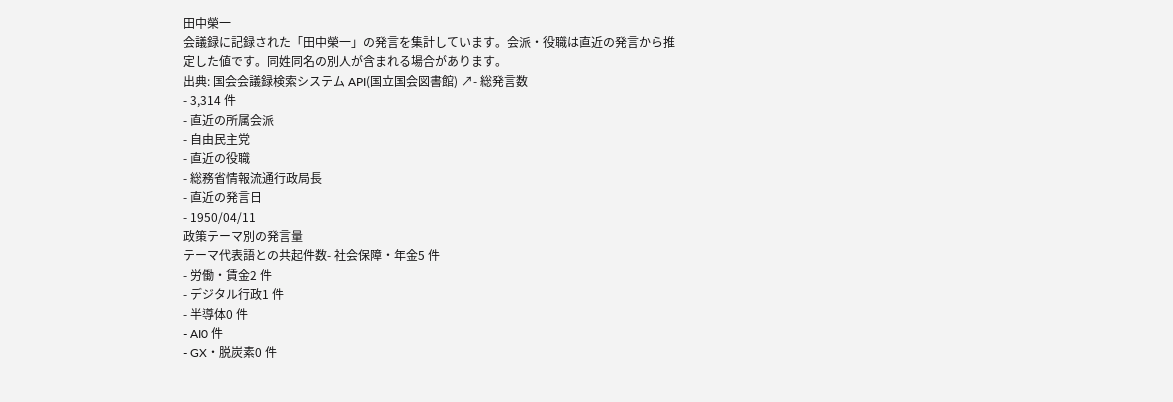田中榮一
会議録に記録された「田中榮一」の発言を集計しています。会派・役職は直近の発言から推定した値です。同姓同名の別人が含まれる場合があります。
出典: 国会会議録検索システム API(国立国会図書館) ↗- 総発言数
- 3,314 件
- 直近の所属会派
- 自由民主党
- 直近の役職
- 総務省情報流通行政局長
- 直近の発言日
- 1950/04/11
政策テーマ別の発言量
テーマ代表語との共起件数- 社会保障・年金5 件
- 労働・賃金2 件
- デジタル行政1 件
- 半導体0 件
- AI0 件
- GX・脱炭素0 件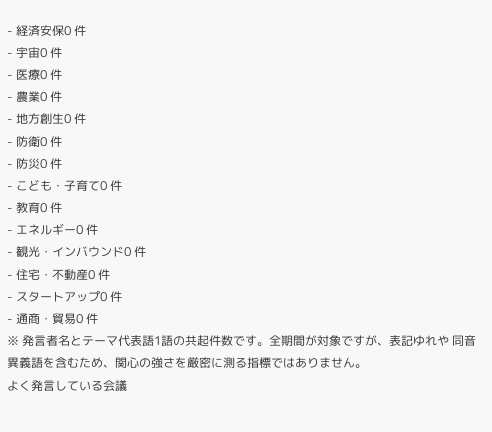- 経済安保0 件
- 宇宙0 件
- 医療0 件
- 農業0 件
- 地方創生0 件
- 防衛0 件
- 防災0 件
- こども・子育て0 件
- 教育0 件
- エネルギー0 件
- 観光・インバウンド0 件
- 住宅・不動産0 件
- スタートアップ0 件
- 通商・貿易0 件
※ 発言者名とテーマ代表語1語の共起件数です。全期間が対象ですが、表記ゆれや 同音異義語を含むため、関心の強さを厳密に測る指標ではありません。
よく発言している会議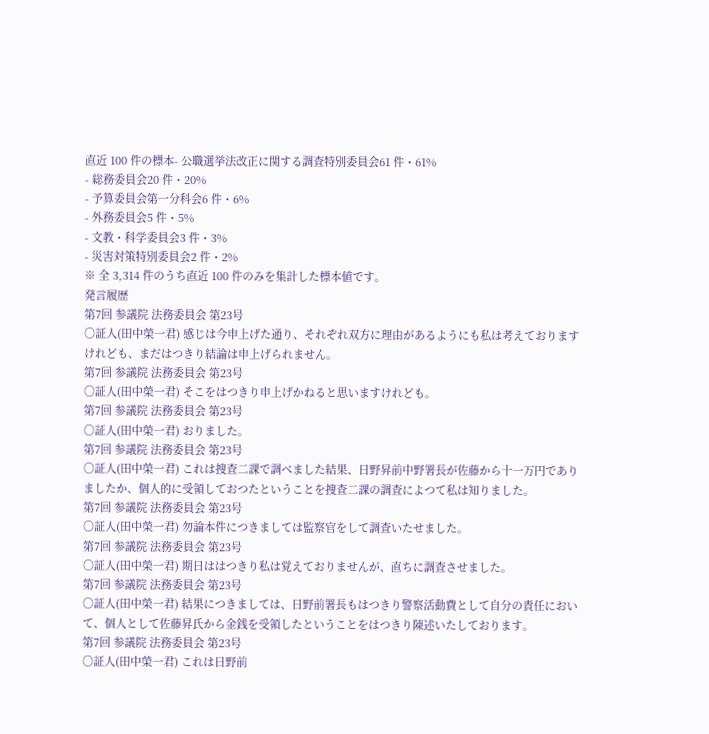直近 100 件の標本- 公職選挙法改正に関する調査特別委員会61 件・61%
- 総務委員会20 件・20%
- 予算委員会第一分科会6 件・6%
- 外務委員会5 件・5%
- 文教・科学委員会3 件・3%
- 災害対策特別委員会2 件・2%
※ 全 3,314 件のうち直近 100 件のみを集計した標本値です。
発言履歴
第7回 参議院 法務委員会 第23号
○証人(田中榮一君) 感じは今申上げた通り、それぞれ双方に理由があるようにも私は考えておりますけれども、まだはつきり結論は申上げられません。
第7回 参議院 法務委員会 第23号
○証人(田中榮一君) そこをはつきり申上げかねると思いますけれども。
第7回 参議院 法務委員会 第23号
○証人(田中榮一君) おりました。
第7回 参議院 法務委員会 第23号
○証人(田中榮一君) これは捜査二課で調べました結果、日野昇前中野署長が佐藤から十一万円でありましたか、個人的に受領しておつたということを捜査二課の調査によつて私は知りました。
第7回 参議院 法務委員会 第23号
○証人(田中榮一君) 勿論本件につきましては監察官をして調査いたせました。
第7回 参議院 法務委員会 第23号
○証人(田中榮一君) 期日ははつきり私は覚えておりませんが、直ちに調査させました。
第7回 参議院 法務委員会 第23号
○証人(田中榮一君) 結果につきましては、日野前署長もはつきり警察活動費として自分の責任において、個人として佐藤昇氏から金銭を受領したということをはつきり陳述いたしております。
第7回 参議院 法務委員会 第23号
○証人(田中榮一君) これは日野前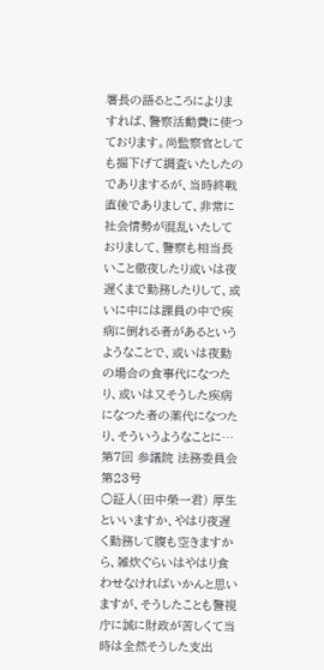署長の語るところによりますれば、警察活動費に使つております。尚監察官としても掘下げて調査いたしたのでありまするが、当時終戦直後でありまして、非常に社会情勢が混乱いたしておりまして、警察も相当長いこと徹夜したり或いは夜遅くまで勤務したりして、或いに中には課員の中で疾病に倒れる者があるというようなことで、或いは夜勤の場合の食事代になつたり、或いは又そうした疾病になつた者の薬代になつたり、そういうようなことに…
第7回 参議院 法務委員会 第23号
○証人(田中榮一君) 厚生といいますか、やはり夜遅く勤務して腹も空きますから、雑炊ぐらいはやはり食わせなければいかんと思いますが、そうしたことも警視庁に誠に財政が苦しくて当時は全然そうした支出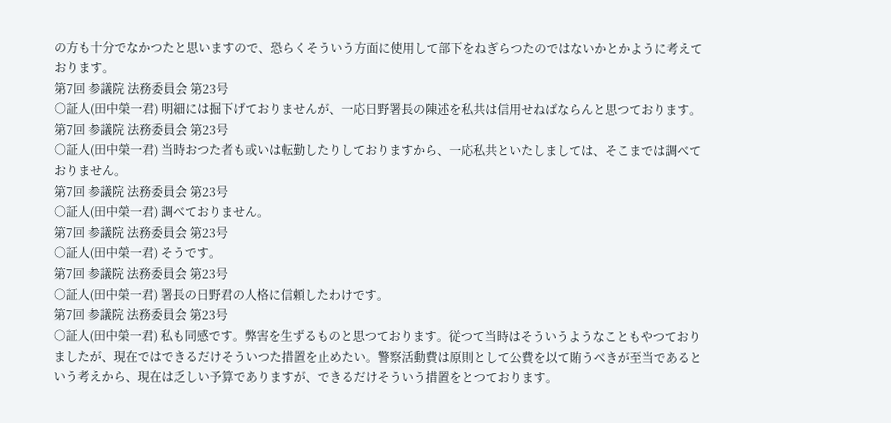の方も十分でなかつたと思いますので、恐らくそういう方面に使用して部下をねぎらつたのではないかとかように考えております。
第7回 参議院 法務委員会 第23号
○証人(田中榮一君) 明細には掘下げておりませんが、一応日野署長の陳述を私共は信用せねばならんと思つております。
第7回 参議院 法務委員会 第23号
○証人(田中榮一君) 当時おつた者も或いは転勤したりしておりますから、一応私共といたしましては、そこまでは調べておりません。
第7回 参議院 法務委員会 第23号
○証人(田中榮一君) 調べておりません。
第7回 参議院 法務委員会 第23号
○証人(田中榮一君) そうです。
第7回 参議院 法務委員会 第23号
○証人(田中榮一君) 署長の日野君の人格に信頼したわけです。
第7回 参議院 法務委員会 第23号
○証人(田中榮一君) 私も同感です。弊害を生ずるものと思つております。従つて当時はそういうようなこともやつておりましたが、現在ではできるだけそういつた措置を止めたい。警察活動費は原則として公費を以て賄うべきが至当であるという考えから、現在は乏しい予算でありますが、できるだけそういう措置をとつております。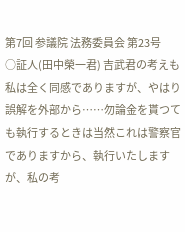第7回 参議院 法務委員会 第23号
○証人(田中榮一君) 吉武君の考えも私は全く同感でありますが、やはり誤解を外部から……勿論金を貰つても執行するときは当然これは警察官でありますから、執行いたしますが、私の考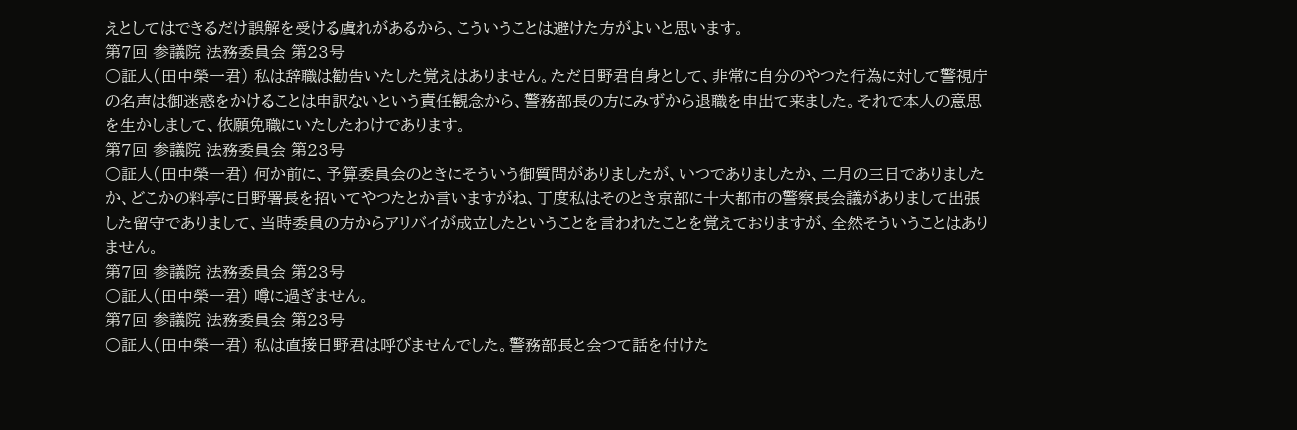えとしてはできるだけ誤解を受ける虞れがあるから、こういうことは避けた方がよいと思います。
第7回 参議院 法務委員会 第23号
○証人(田中榮一君) 私は辞職は勧告いたした覚えはありません。ただ日野君自身として、非常に自分のやつた行為に対して警視庁の名声は御迷惑をかけることは申訳ないという責任観念から、警務部長の方にみずから退職を申出て来ました。それで本人の意思を生かしまして、依願免職にいたしたわけであります。
第7回 参議院 法務委員会 第23号
○証人(田中榮一君) 何か前に、予算委員会のときにそういう御質問がありましたが、いつでありましたか、二月の三日でありましたか、どこかの料亭に日野署長を招いてやつたとか言いますがね、丁度私はそのとき京部に十大都市の警察長会議がありまして出張した留守でありまして、当時委員の方からアリバイが成立したということを言われたことを覚えておりますが、全然そういうことはありません。
第7回 参議院 法務委員会 第23号
○証人(田中榮一君) 噂に過ぎません。
第7回 参議院 法務委員会 第23号
○証人(田中榮一君) 私は直接日野君は呼びませんでした。警務部長と会つて話を付けた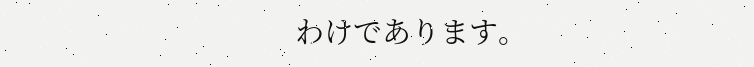わけであります。